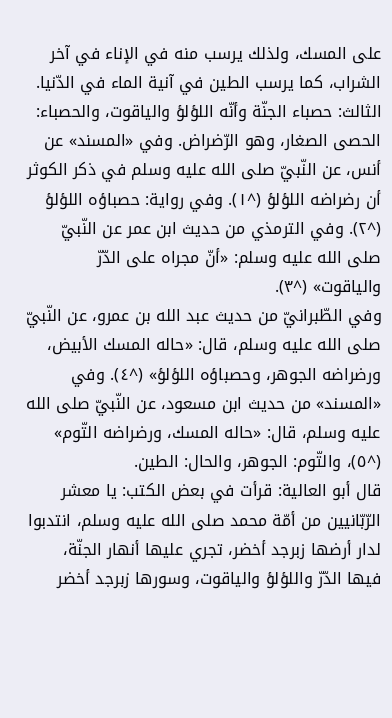على المسك، ولذلك يرسب منه في الإناء في آخر الشراب، كما يرسب الطين في آنية الماء في الدّنيا.
الثالث: حصباء الجنّة وأنّه اللؤلؤ والياقوت، والحصباء: الحصى الصغار، وهو الرّضراض. وفي «المسند» عن أنس، عن النّبيّ صلى الله عليه وسلم في ذكر الكوثر أن رضراضه اللؤلؤ (^١). وفي رواية: حصباؤه اللؤلؤ (^٢). وفي الترمذي من حديث ابن عمر عن النّبيّ صلى الله عليه وسلم: «أنّ مجراه على الدّرّ والياقوت» (^٣).
وفي الطّبرانيّ من حديث عبد الله بن عمرو، عن النّبيّ صلى الله عليه وسلم، قال: «حاله المسك الأبيض، ورضراضه الجوهر، وحصباؤه اللؤلؤ» (^٤). وفي «المسند» من حديث ابن مسعود، عن النّبيّ صلى الله عليه وسلم، قال: «حاله المسك، ورضراضه التّوم» (^٥)، والتّوم: الجوهر، والحال: الطين.
قال أبو العالية: قرأت في بعض الكتب: يا معشر الرّبّانيين من أمّة محمد صلى الله عليه وسلم، انتدبوا لدار أرضها زبرجد أخضر، تجري عليها أنهار الجنّة، فيها الدّرّ واللؤلؤ والياقوت، وسورها زبرجد أخضر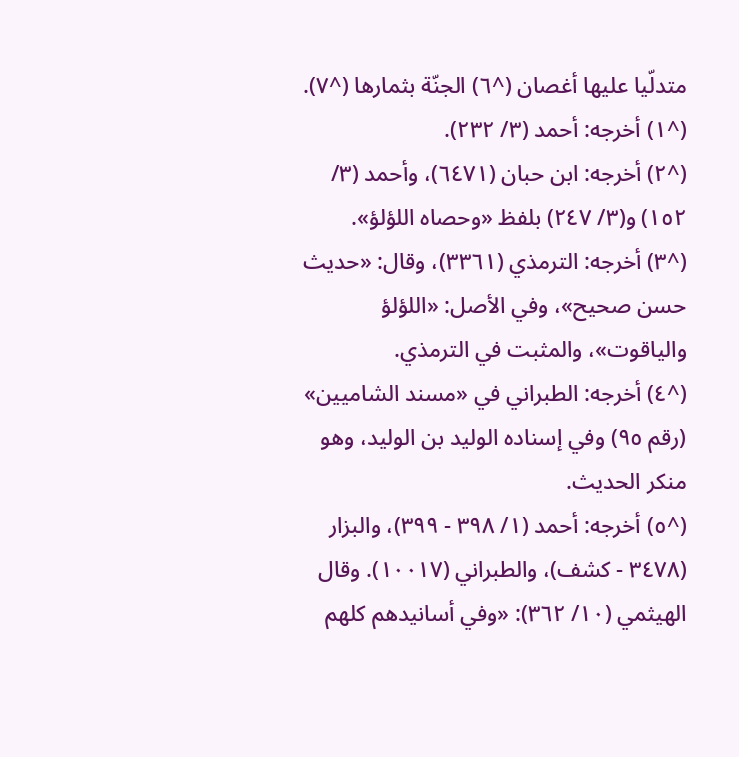متدلّيا عليها أغصان (^٦) الجنّة بثمارها (^٧).
(^١) أخرجه: أحمد (٣/ ٢٣٢).
(^٢) أخرجه: ابن حبان (٦٤٧١)، وأحمد (٣/ ١٥٢) و(٣/ ٢٤٧) بلفظ «وحصاه اللؤلؤ».
(^٣) أخرجه: الترمذي (٣٣٦١)، وقال: «حديث حسن صحيح»، وفي الأصل: «اللؤلؤ والياقوت»، والمثبت في الترمذي.
(^٤) أخرجه: الطبراني في «مسند الشاميين» (رقم ٩٥) وفي إسناده الوليد بن الوليد، وهو منكر الحديث.
(^٥) أخرجه: أحمد (١/ ٣٩٨ - ٣٩٩)، والبزار (٣٤٧٨ - كشف)، والطبراني (١٠٠١٧). وقال الهيثمي (١٠/ ٣٦٢): «وفي أسانيدهم كلهم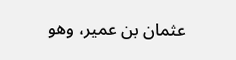عثمان بن عمير، وهو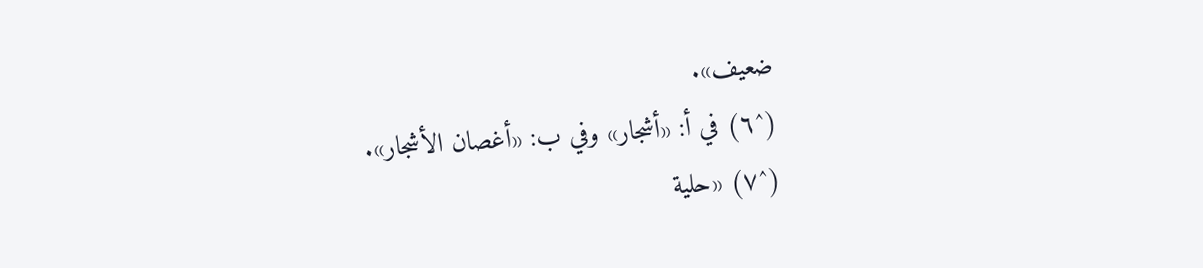ضعيف».
(^٦) في أ: «أشجار» وفي ب: «أغصان الأشجار».
(^٧) «حلية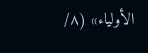الأولياء» (٨/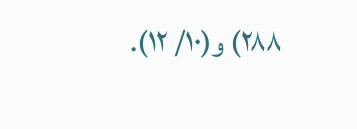٢٨٨) و(١٠/ ١٢).